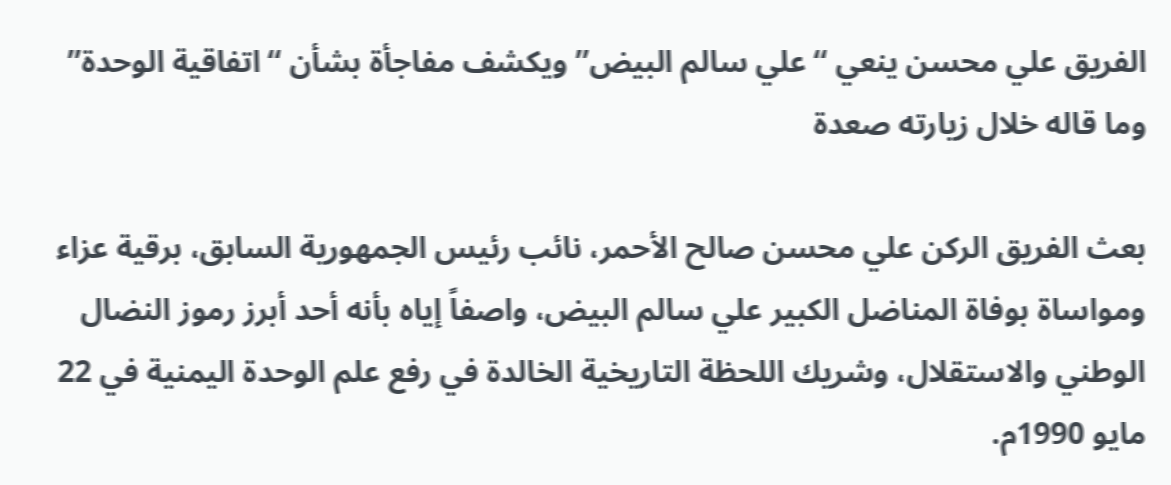الفريق علي محسن ينعي ‘‘علي سالم البيض’’ ويكشف مفاجأة بشأن ‘‘اتفاقية الوحدة’’ وما قاله خلال زيارته صعدة

بعث الفريق الركن علي محسن صالح الأحمر، نائب رئيس الجمهورية السابق، برقية عزاء ومواساة بوفاة المناضل الكبير علي سالم البيض، واصفاً إياه بأنه أحد أبرز رموز النضال الوطني والاستقلال، وشريك اللحظة التاريخية الخالدة في رفع علم الوحدة اليمنية في 22 مايو 1990م.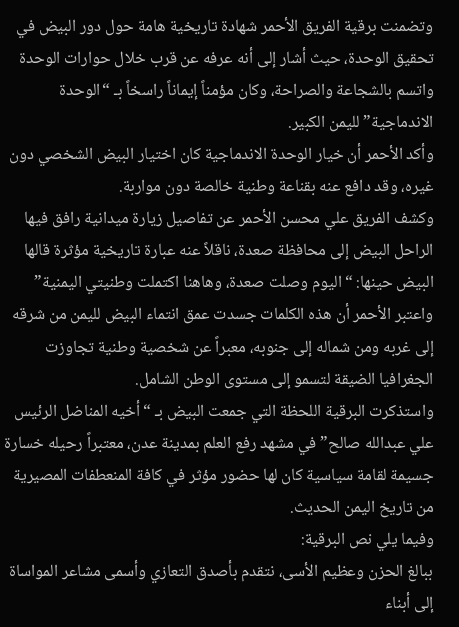وتضمنت برقية الفريق الأحمر شهادة تاريخية هامة حول دور البيض في تحقيق الوحدة، حيث أشار إلى أنه عرفه عن قرب خلال حوارات الوحدة واتسم بالشجاعة والصراحة، وكان مؤمناً إيماناً راسخاً بـ “الوحدة الاندماجية” لليمن الكبير.
وأكد الأحمر أن خيار الوحدة الاندماجية كان اختيار البيض الشخصي دون غيره، وقد دافع عنه بقناعة وطنية خالصة دون مواربة.
وكشف الفريق علي محسن الأحمر عن تفاصيل زيارة ميدانية رافق فيها الراحل البيض إلى محافظة صعدة، ناقلاً عنه عبارة تاريخية مؤثرة قالها البيض حينها: “اليوم وصلت صعدة، وهاهنا اكتملت وطنيتي اليمنية”
واعتبر الأحمر أن هذه الكلمات جسدت عمق انتماء البيض لليمن من شرقه إلى غربه ومن شماله إلى جنوبه، معبراً عن شخصية وطنية تجاوزت الجغرافيا الضيقة لتسمو إلى مستوى الوطن الشامل.
واستذكرت البرقية اللحظة التي جمعت البيض بـ “أخيه المناضل الرئيس علي عبدالله صالح” في مشهد رفع العلم بمدينة عدن، معتبراً رحيله خسارة جسيمة لقامة سياسية كان لها حضور مؤثر في كافة المنعطفات المصيرية من تاريخ اليمن الحديث.
وفيما يلي نص البرقية:
ببالغ الحزن وعظيم الأسى، نتقدم بأصدق التعازي وأسمى مشاعر المواساة إلى أبناء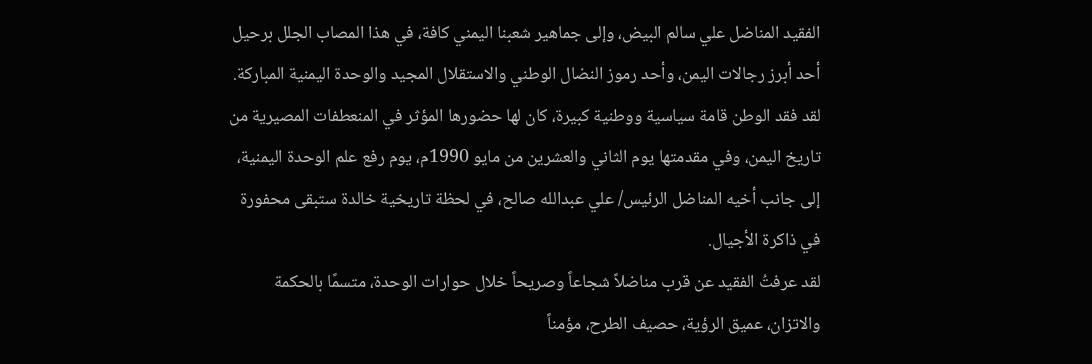الفقيد المناضل علي سالم البيض، وإلى جماهير شعبنا اليمني كافة، في هذا المصاب الجلل برحيل أحد أبرز رجالات اليمن، وأحد رموز النضال الوطني والاستقلال المجيد والوحدة اليمنية المباركة.
لقد فقد الوطن قامة سياسية ووطنية كبيرة، كان لها حضورها المؤثر في المنعطفات المصيرية من تاريخ اليمن، وفي مقدمتها يوم الثاني والعشرين من مايو 1990م، يوم رفع علم الوحدة اليمنية، إلى جانب أخيه المناضل الرئيس/ علي عبدالله صالح، في لحظة تاريخية خالدة ستبقى محفورة في ذاكرة الأجيال.
لقد عرفتُ الفقيد عن قرب مناضلاً شجاعاً وصريحاً خلال حوارات الوحدة، متسمًا بالحكمة والاتزان، عميق الرؤية، حصيف الطرح، مؤمناً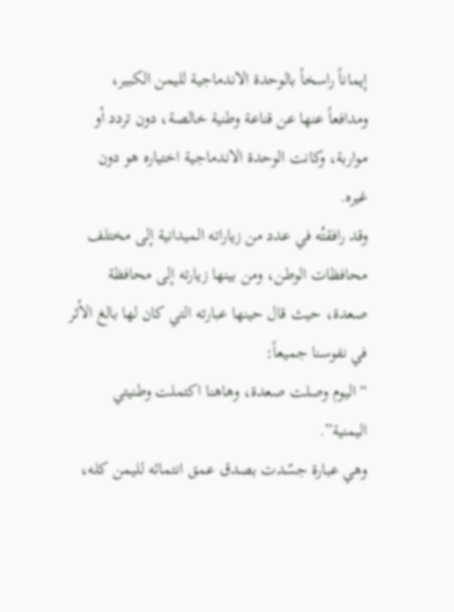إيماناً راسخاً بالوحدة الاندماجية لليمن الكبير، ومدافعاً عنها عن قناعة وطنية خالصة، دون تردد أو مواربة، وكانت الوحدة الاندماجية اختياره هو دون غيره.
وقد رافقتُه في عدد من زياراته الميدانية إلى مختلف محافظات الوطن، ومن بينها زيارته إلى محافظة صعدة، حيث قال حينها عبارته التي كان لها بالغ الأثر في نفوسنا جميعاً:
“اليوم وصلت صعدة، وهاهنا اكتملت وطنيتي اليمنية”.
وهي عبارة جسّدت بصدق عمق انتمائه لليمن كله،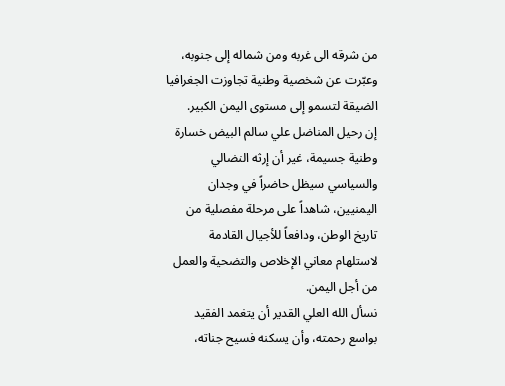من شرقه الى غربه ومن شماله إلى جنوبه، وعبّرت عن شخصية وطنية تجاوزت الجغرافيا الضيقة لتسمو إلى مستوى اليمن الكبير.
إن رحيل المناضل علي سالم البيض خسارة وطنية جسيمة، غير أن إرثه النضالي والسياسي سيظل حاضراً في وجدان اليمنيين، شاهداً على مرحلة مفصلية من تاريخ الوطن، ودافعاً للأجيال القادمة لاستلهام معاني الإخلاص والتضحية والعمل من أجل اليمن.
نسأل الله العلي القدير أن يتغمد الفقيد بواسع رحمته، وأن يسكنه فسيح جناته،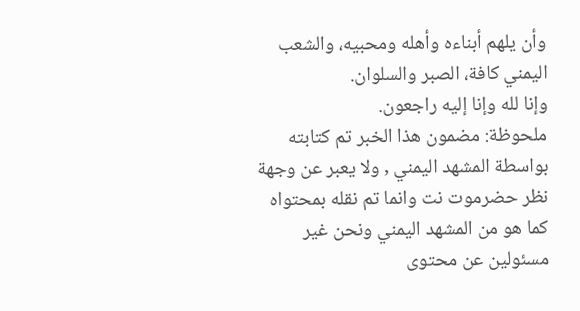وأن يلهم أبناءه وأهله ومحبيه، والشعب اليمني كافة، الصبر والسلوان.
وإنا لله وإنا إليه راجعون.
ملحوظة: مضمون هذا الخبر تم كتابته بواسطة المشهد اليمني , ولا يعبر عن وجهة نظر حضرموت نت وانما تم نقله بمحتواه كما هو من المشهد اليمني ونحن غير مسئولين عن محتوى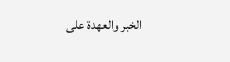الخبر والعهدة على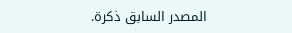المصدر السابق ذكرة.